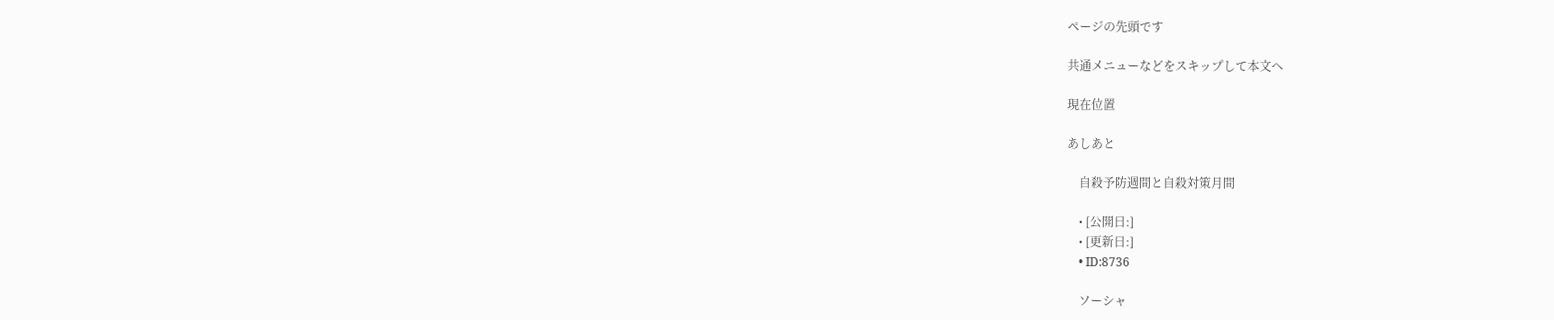ページの先頭です

共通メニューなどをスキップして本文へ

現在位置

あしあと

    自殺予防週間と自殺対策月間

    • [公開日:]
    • [更新日:]
    • ID:8736

    ソーシャ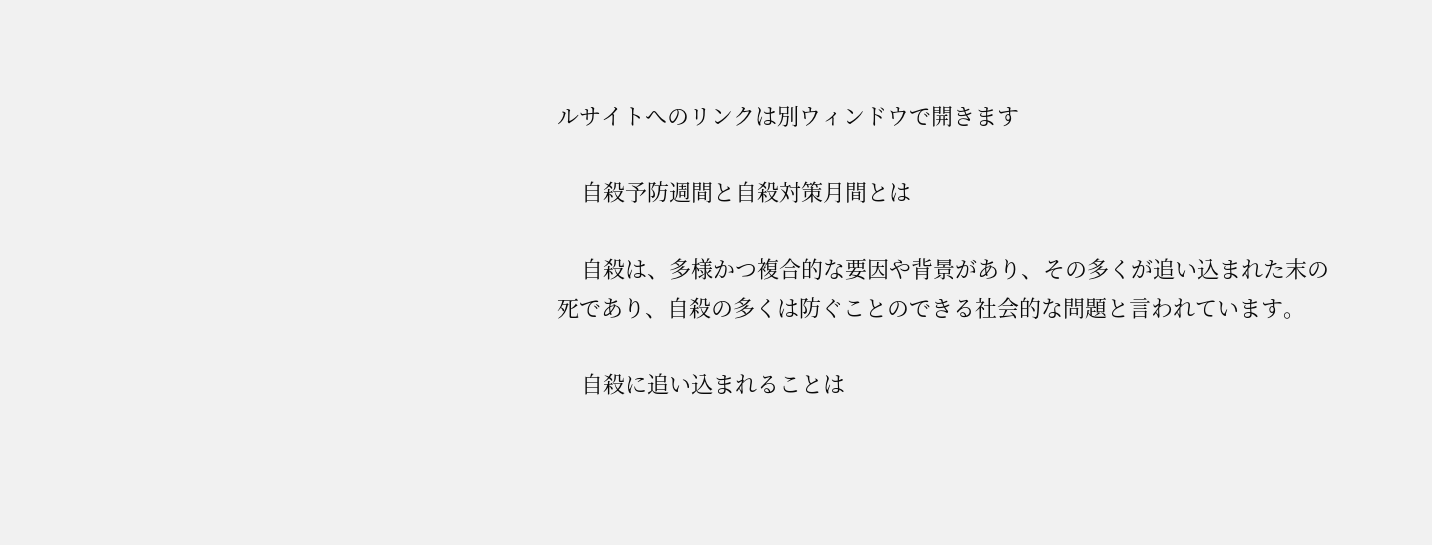ルサイトへのリンクは別ウィンドウで開きます

    自殺予防週間と自殺対策月間とは

    自殺は、多様かつ複合的な要因や背景があり、その多くが追い込まれた末の死であり、自殺の多くは防ぐことのできる社会的な問題と言われています。

    自殺に追い込まれることは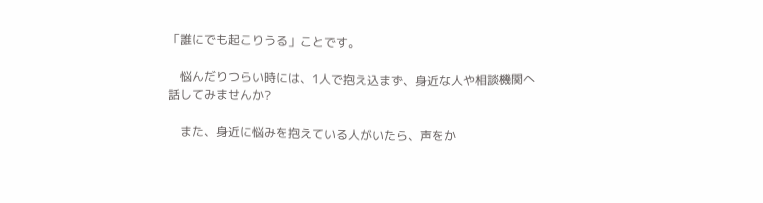「誰にでも起こりうる」ことです。

    悩んだりつらい時には、1人で抱え込まず、身近な人や相談機関へ話してみませんか?

    また、身近に悩みを抱えている人がいたら、声をか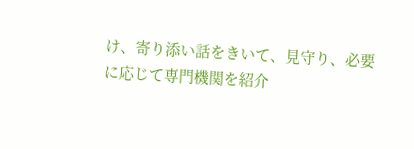け、寄り添い話をきいて、見守り、必要に応じて専門機関を紹介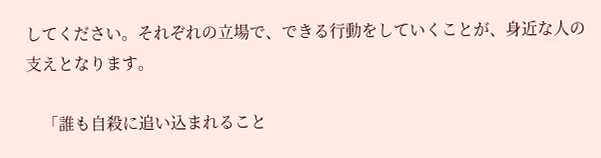してください。それぞれの立場で、できる行動をしていくことが、身近な人の支えとなります。

    「誰も自殺に追い込まれること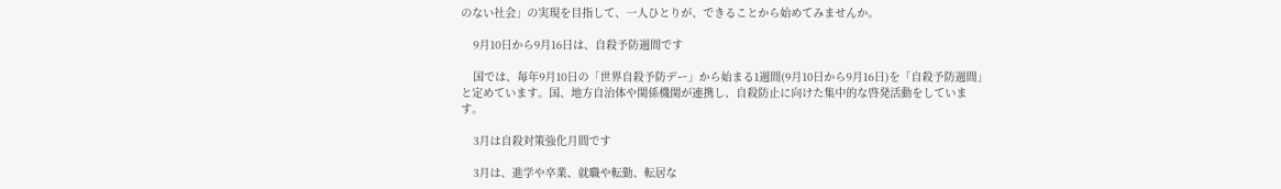のない社会」の実現を目指して、一人ひとりが、できることから始めてみませんか。

    9月10日から9月16日は、自殺予防週間です

    国では、毎年9月10日の「世界自殺予防デー」から始まる1週間(9月10日から9月16日)を「自殺予防週間」と定めています。国、地方自治体や関係機関が連携し、自殺防止に向けた集中的な啓発活動をしています。

    3月は自殺対策強化月間です

    3月は、進学や卒業、就職や転勤、転居な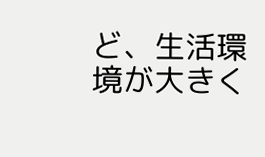ど、生活環境が大きく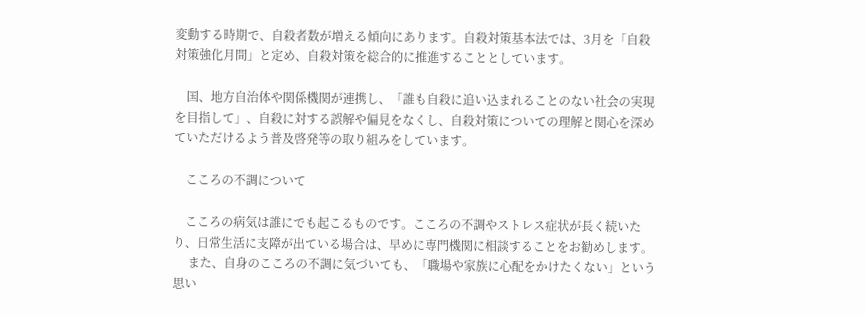変動する時期で、自殺者数が増える傾向にあります。自殺対策基本法では、3月を「自殺対策強化月間」と定め、自殺対策を総合的に推進することとしています。

    国、地方自治体や関係機関が連携し、「誰も自殺に追い込まれることのない社会の実現を目指して」、自殺に対する誤解や偏見をなくし、自殺対策についての理解と関心を深めていただけるよう普及啓発等の取り組みをしています。

    こころの不調について

    こころの病気は誰にでも起こるものです。こころの不調やストレス症状が長く続いたり、日常生活に支障が出ている場合は、早めに専門機関に相談することをお勧めします。
     また、自身のこころの不調に気づいても、「職場や家族に心配をかけたくない」という思い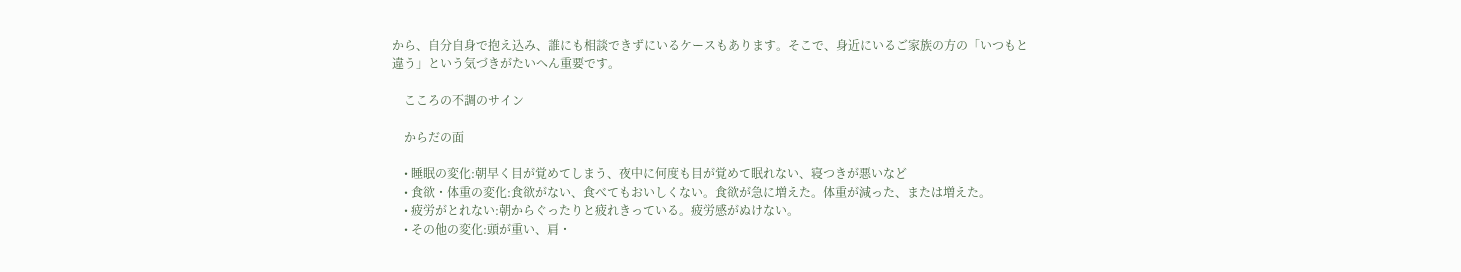から、自分自身で抱え込み、誰にも相談できずにいるケースもあります。そこで、身近にいるご家族の方の「いつもと違う」という気づきがたいへん重要です。

    こころの不調のサイン

    からだの面

    • 睡眠の変化:朝早く目が覚めてしまう、夜中に何度も目が覚めて眠れない、寝つきが悪いなど
    • 食欲・体重の変化:食欲がない、食べてもおいしくない。食欲が急に増えた。体重が減った、または増えた。
    • 疲労がとれない:朝からぐったりと疲れきっている。疲労感がぬけない。
    • その他の変化:頭が重い、肩・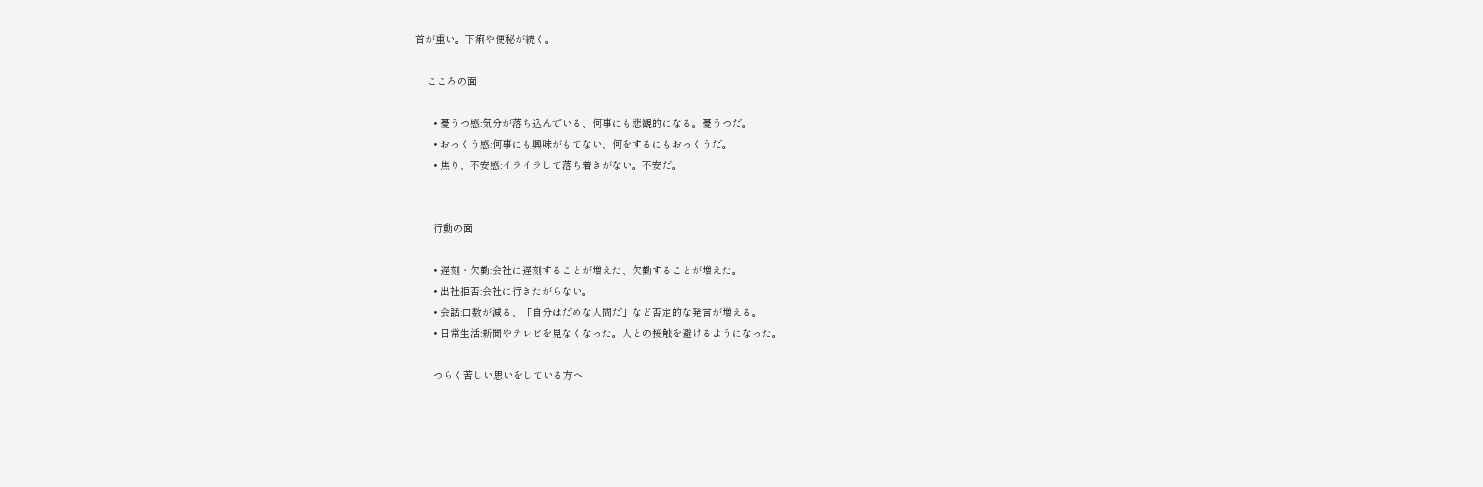首が重い。下痢や便秘が続く。

    こころの面

      • 憂うつ感:気分が落ち込んでいる、何事にも悲観的になる。憂うつだ。
      • おっくう感:何事にも興味がもてない、何をするにもおっくうだ。
      • 焦り、不安感:イライラして落ち着きがない。不安だ。


      行動の面

      • 遅刻・欠勤:会社に遅刻することが増えた、欠勤することが増えた。
      • 出社拒否:会社に行きたがらない。
      • 会話:口数が減る、「自分はだめな人間だ」など否定的な発言が増える。
      • 日常生活:新聞やテレビを見なくなった。人との接触を避けるようになった。

      つらく苦しい思いをしている方へ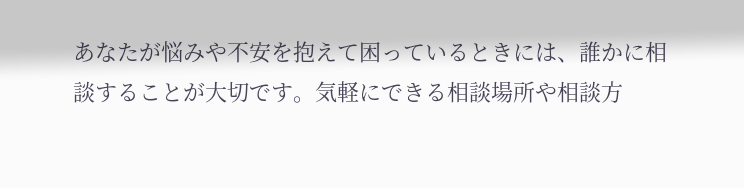あなたが悩みや不安を抱えて困っているときには、誰かに相談することが大切です。気軽にできる相談場所や相談方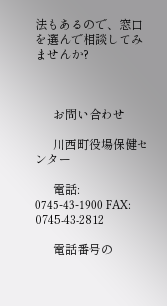法もあるので、窓口を選んで相談してみませんか?



      お問い合わせ

      川西町役場保健センター

      電話: 0745-43-1900 FAX: 0745-43-2812

      電話番号の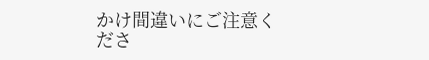かけ間違いにご注意くださ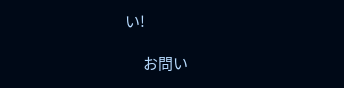い!

      お問い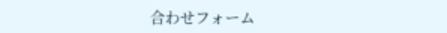合わせフォーム